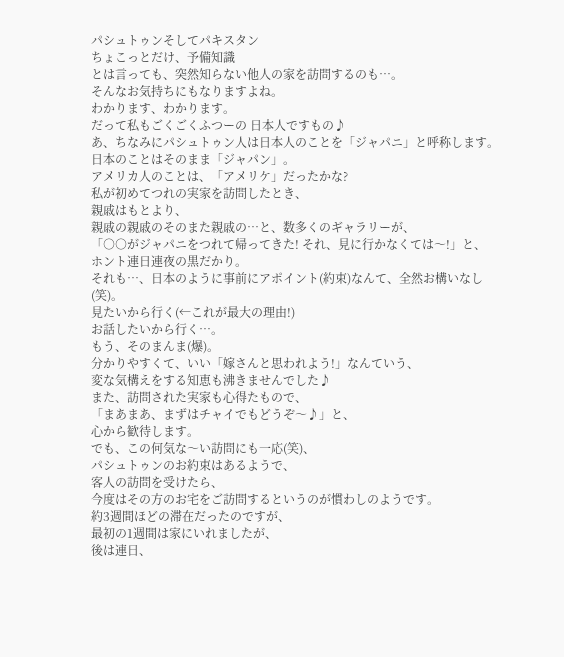パシュトゥンそしてパキスタン
ちょこっとだけ、予備知識
とは言っても、突然知らない他人の家を訪問するのも…。
そんなお気持ちにもなりますよね。
わかります、わかります。
だって私もごくごくふつーの 日本人ですもの♪
あ、ちなみにパシュトゥン人は日本人のことを「ジャパニ」と呼称します。
日本のことはそのまま「ジャパン」。
アメリカ人のことは、「アメリケ」だったかな?
私が初めてつれの実家を訪問したとき、
親戚はもとより、
親戚の親戚のそのまた親戚の…と、数多くのギャラリーが、
「○○がジャパニをつれて帰ってきた! それ、見に行かなくては〜!」と、
ホント連日連夜の黒だかり。
それも…、日本のように事前にアポイント(約束)なんて、全然お構いなし(笑)。
見たいから行く(←これが最大の理由!)
お話したいから行く…。
もう、そのまんま(爆)。
分かりやすくて、いい「嫁さんと思われよう!」なんていう、
変な気構えをする知恵も沸きませんでした♪
また、訪問された実家も心得たもので、
「まあまあ、まずはチャイでもどうぞ〜♪」と、
心から歓待します。
でも、この何気な〜い訪問にも一応(笑)、
パシュトゥンのお約束はあるようで、
客人の訪問を受けたら、
今度はその方のお宅をご訪問するというのが慣わしのようです。
約3週間ほどの滞在だったのですが、
最初の1週間は家にいれましたが、
後は連日、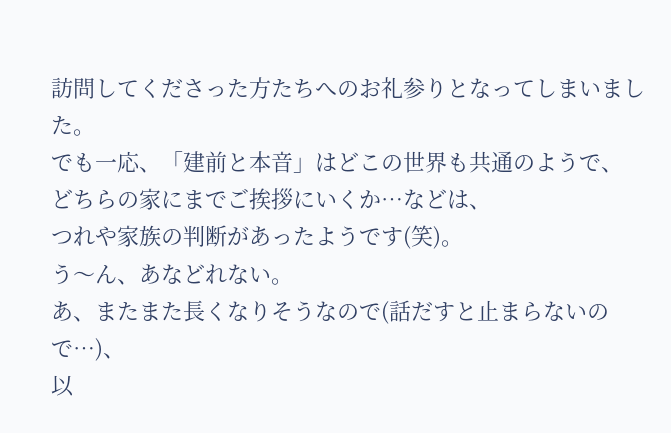訪問してくださった方たちへのお礼参りとなってしまいました。
でも一応、「建前と本音」はどこの世界も共通のようで、
どちらの家にまでご挨拶にいくか…などは、
つれや家族の判断があったようです(笑)。
う〜ん、あなどれない。
あ、またまた長くなりそうなので(話だすと止まらないので…)、
以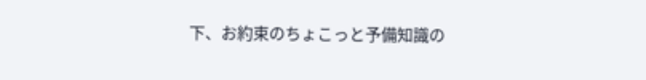下、お約束のちょこっと予備知識の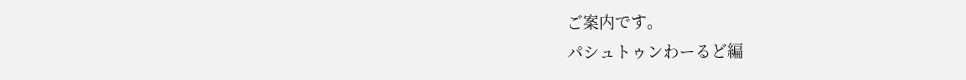ご案内です。
パシュトゥンわーるど編